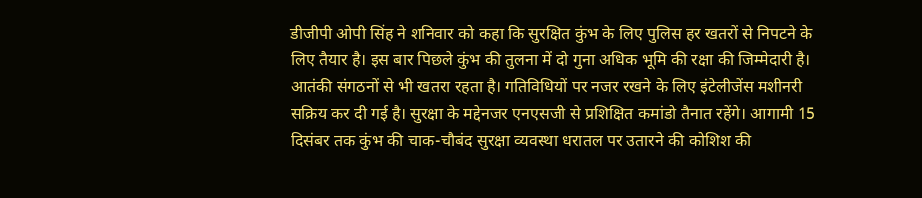डीजीपी ओपी सिंह ने शनिवार को कहा कि सुरक्षित कुंभ के लिए पुलिस हर खतरों से निपटने के लिए तैयार है। इस बार पिछले कुंभ की तुलना में दो गुना अधिक भूमि की रक्षा की जिम्मेदारी है। आतंकी संगठनों से भी खतरा रहता है। गतिविधियों पर नजर रखने के लिए इंटेलीजेंस मशीनरी सक्रिय कर दी गई है। सुरक्षा के मद्देनजर एनएसजी से प्रशिक्षित कमांडो तैनात रहेंगे। आगामी 15 दिसंबर तक कुंभ की चाक-चौबंद सुरक्षा व्यवस्था धरातल पर उतारने की कोशिश की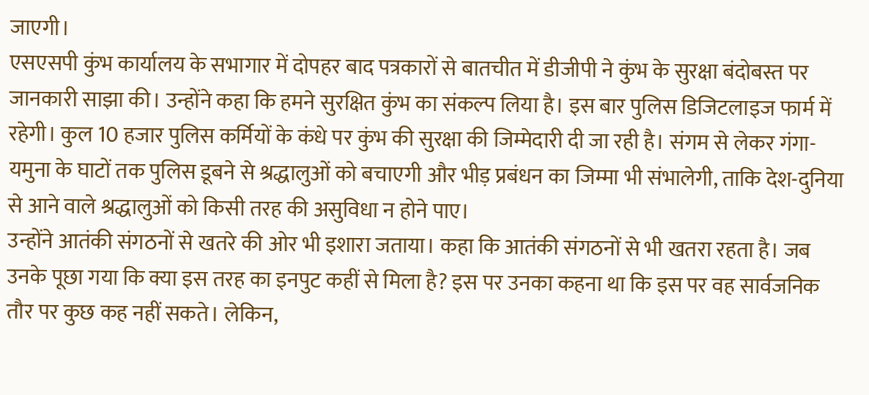जाएगी।
एसएसपी कुंभ कार्यालय के सभागार में दोपहर बाद पत्रकारों से बातचीत में डीजीपी ने कुंभ के सुरक्षा बंदोबस्त पर जानकारी साझा की। उन्होंने कहा कि हमने सुरक्षित कुंभ का संकल्प लिया है। इस बार पुलिस डिजिटलाइज फार्म में रहेगी। कुल 10 हजार पुलिस कर्मियों के कंधे पर कुंभ की सुरक्षा की जिम्मेदारी दी जा रही है। संगम से लेकर गंगा-यमुना के घाटों तक पुलिस डूबने से श्रद्धालुओं को बचाएगी और भीड़ प्रबंधन का जिम्मा भी संभालेगी, ताकि देश-दुनिया से आने वाले श्रद्धालुओं को किसी तरह की असुविधा न होने पाए।
उन्होंने आतंकी संगठनों से खतरे की ओर भी इशारा जताया। कहा कि आतंकी संगठनों से भी खतरा रहता है। जब उनके पूछा गया कि क्या इस तरह का इनपुट कहीं से मिला है? इस पर उनका कहना था कि इस पर वह सार्वजनिक तौर पर कुछ कह नहीं सकते। लेकिन,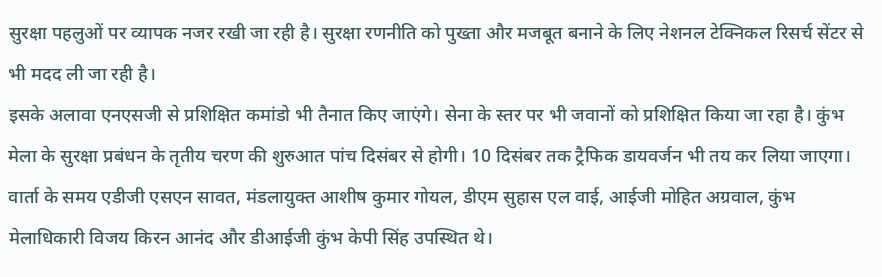सुरक्षा पहलुओं पर व्यापक नजर रखी जा रही है। सुरक्षा रणनीति को पुख्ता और मजबूत बनाने के लिए नेशनल टेक्निकल रिसर्च सेंटर से भी मदद ली जा रही है।
इसके अलावा एनएसजी से प्रशिक्षित कमांडो भी तैनात किए जाएंगे। सेना के स्तर पर भी जवानों को प्रशिक्षित किया जा रहा है। कुंभ मेला के सुरक्षा प्रबंधन के तृतीय चरण की शुरुआत पांच दिसंबर से होगी। 10 दिसंबर तक ट्रैफिक डायवर्जन भी तय कर लिया जाएगा। वार्ता के समय एडीजी एसएन सावत, मंडलायुक्त आशीष कुमार गोयल, डीएम सुहास एल वाई, आईजी मोहित अग्रवाल, कुंभ मेलाधिकारी विजय किरन आनंद और डीआईजी कुंभ केपी सिंह उपस्थित थे।